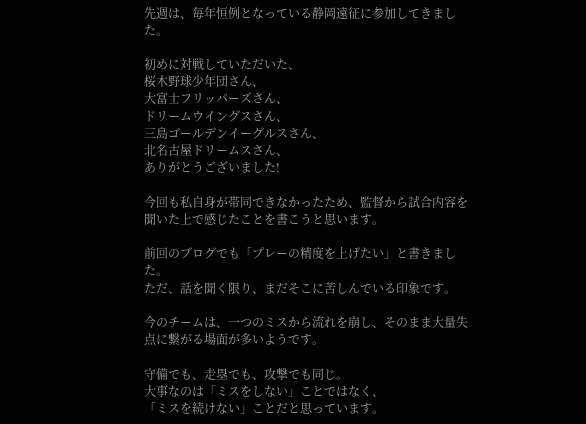先週は、毎年恒例となっている静岡遠征に参加してきました。

初めに対戦していただいた、
桜木野球少年団さん、
大富士フリッパーズさん、
ドリームウイングスさん、
三島ゴールデンイーグルスさん、
北名古屋ドリームスさん、
ありがとうございました!

今回も私自身が帯同できなかったため、監督から試合内容を聞いた上で感じたことを書こうと思います。

前回のブログでも「プレーの精度を上げたい」と書きました。
ただ、話を聞く限り、まだそこに苦しんでいる印象です。

今のチームは、一つのミスから流れを崩し、そのまま大量失点に繋がる場面が多いようです。

守備でも、走塁でも、攻撃でも同じ。
大事なのは「ミスをしない」ことではなく、
「ミスを続けない」ことだと思っています。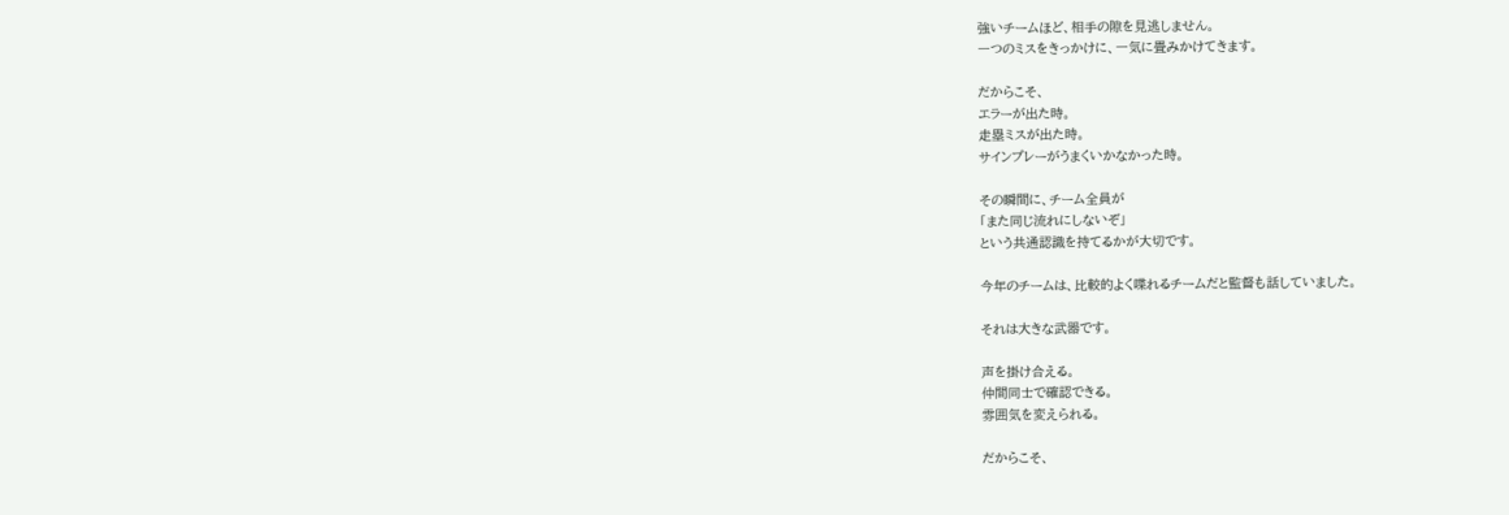強いチームほど、相手の隙を見逃しません。
一つのミスをきっかけに、一気に畳みかけてきます。

だからこそ、
エラーが出た時。
走塁ミスが出た時。
サインプレーがうまくいかなかった時。

その瞬間に、チーム全員が
「また同じ流れにしないぞ」
という共通認識を持てるかが大切です。

今年のチームは、比較的よく喋れるチームだと監督も話していました。

それは大きな武器です。

声を掛け合える。
仲間同士で確認できる。
雰囲気を変えられる。

だからこそ、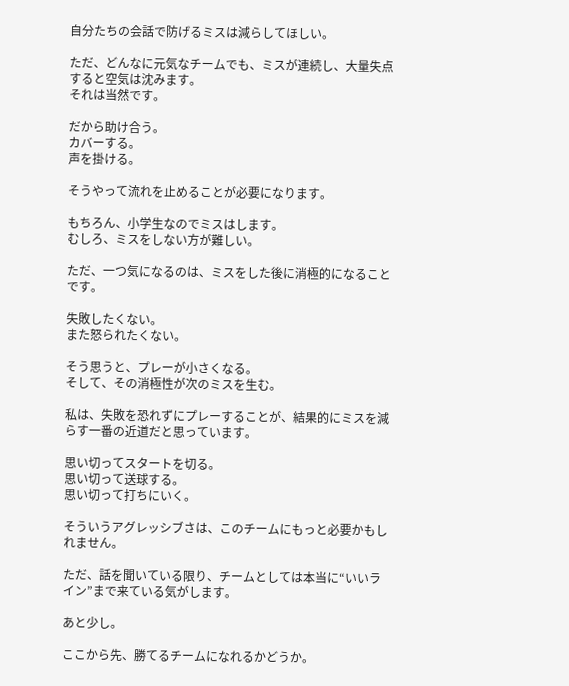自分たちの会話で防げるミスは減らしてほしい。

ただ、どんなに元気なチームでも、ミスが連続し、大量失点すると空気は沈みます。
それは当然です。

だから助け合う。
カバーする。
声を掛ける。

そうやって流れを止めることが必要になります。

もちろん、小学生なのでミスはします。
むしろ、ミスをしない方が難しい。

ただ、一つ気になるのは、ミスをした後に消極的になることです。

失敗したくない。
また怒られたくない。

そう思うと、プレーが小さくなる。
そして、その消極性が次のミスを生む。

私は、失敗を恐れずにプレーすることが、結果的にミスを減らす一番の近道だと思っています。

思い切ってスタートを切る。
思い切って送球する。
思い切って打ちにいく。

そういうアグレッシブさは、このチームにもっと必要かもしれません。

ただ、話を聞いている限り、チームとしては本当に“いいライン”まで来ている気がします。

あと少し。

ここから先、勝てるチームになれるかどうか。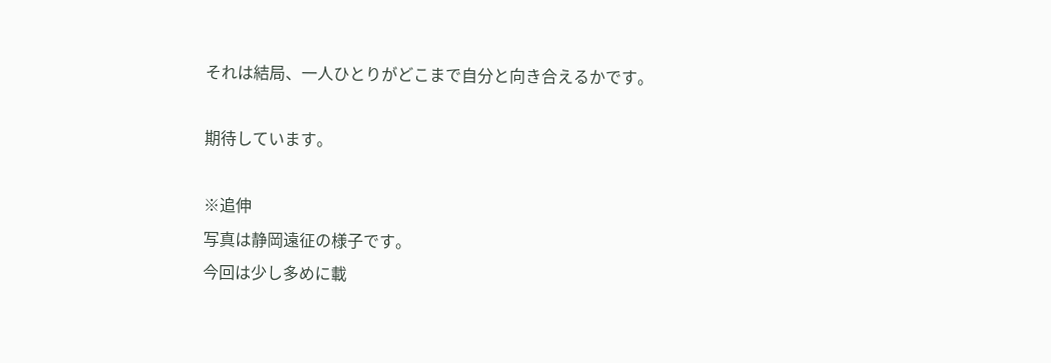それは結局、一人ひとりがどこまで自分と向き合えるかです。

期待しています。

※追伸
写真は静岡遠征の様子です。
今回は少し多めに載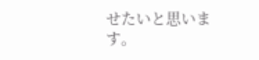せたいと思います。